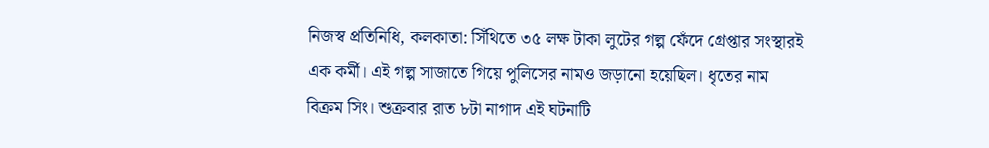নিজস্ব প্রতিনিধি, কলকাতা: সিঁথিতে ৩৫ লক্ষ টাকা লুটের গল্প ফেঁদে গ্রেপ্তার সংস্থারই এক কর্মী। এই গল্প সাজাতে গিয়ে পুলিসের নামও জড়ানো হয়েছিল। ধৃতের নাম বিক্রম সিং। শুক্রবার রাত ৮টা নাগাদ এই ঘটনাটি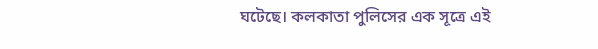ঘটেছে। কলকাতা পুলিসের এক সূত্রে এই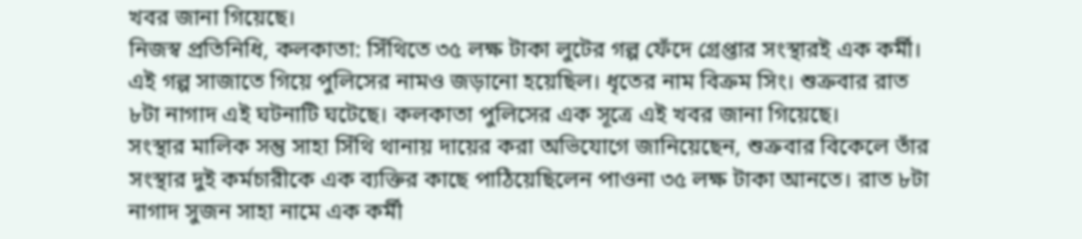খবর জানা গিয়েছে।
নিজস্ব প্রতিনিধি, কলকাতা: সিঁথিতে ৩৫ লক্ষ টাকা লুটের গল্প ফেঁদে গ্রেপ্তার সংস্থারই এক কর্মী। এই গল্প সাজাতে গিয়ে পুলিসের নামও জড়ানো হয়েছিল। ধৃতের নাম বিক্রম সিং। শুক্রবার রাত ৮টা নাগাদ এই ঘটনাটি ঘটেছে। কলকাতা পুলিসের এক সূত্রে এই খবর জানা গিয়েছে।
সংস্থার মালিক সন্তু সাহা সিঁথি থানায় দায়ের করা অভিযোগে জানিয়েছেন, শুক্রবার বিকেলে তাঁর সংস্থার দুই কর্মচারীকে এক ব্যক্তির কাছে পাঠিয়েছিলেন পাওনা ৩৫ লক্ষ টাকা আনতে। রাত ৮টা নাগাদ সুজন সাহা নামে এক কর্মী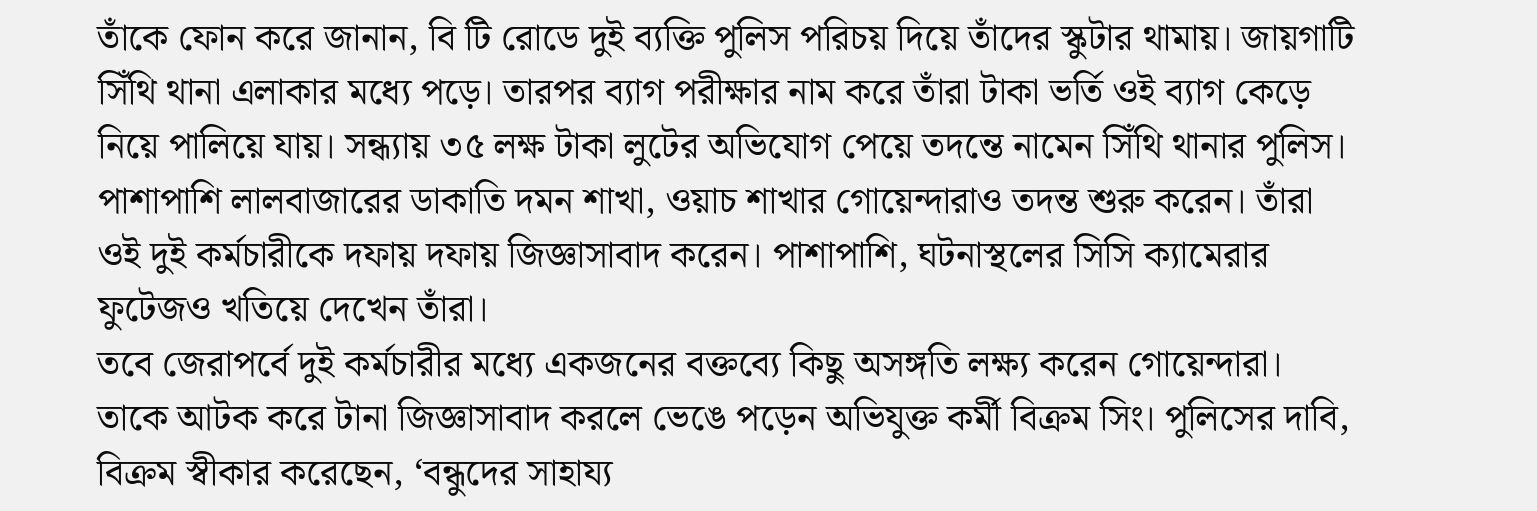তাঁকে ফোন করে জানান, বি টি রোডে দুই ব্যক্তি পুলিস পরিচয় দিয়ে তাঁদের স্কুটার থামায়। জায়গাটি সিঁথি থানা এলাকার মধ্যে পড়ে। তারপর ব্যাগ পরীক্ষার নাম করে তাঁরা টাকা ভর্তি ওই ব্যাগ কেড়ে নিয়ে পালিয়ে যায়। সন্ধ্যায় ৩৫ লক্ষ টাকা লুটের অভিযোগ পেয়ে তদন্তে নামেন সিঁথি থানার পুলিস। পাশাপাশি লালবাজারের ডাকাতি দমন শাখা, ওয়াচ শাখার গোয়েন্দারাও তদন্ত শুরু করেন। তাঁরা ওই দুই কর্মচারীকে দফায় দফায় জিজ্ঞাসাবাদ করেন। পাশাপাশি, ঘটনাস্থলের সিসি ক্যামেরার ফুটেজও খতিয়ে দেখেন তাঁরা।
তবে জেরাপর্বে দুই কর্মচারীর মধ্যে একজনের বক্তব্যে কিছু অসঙ্গতি লক্ষ্য করেন গোয়েন্দারা। তাকে আটক করে টানা জিজ্ঞাসাবাদ করলে ভেঙে পড়েন অভিযুক্ত কর্মী বিক্রম সিং। পুলিসের দাবি, বিক্রম স্বীকার করেছেন, ‘বন্ধুদের সাহায্য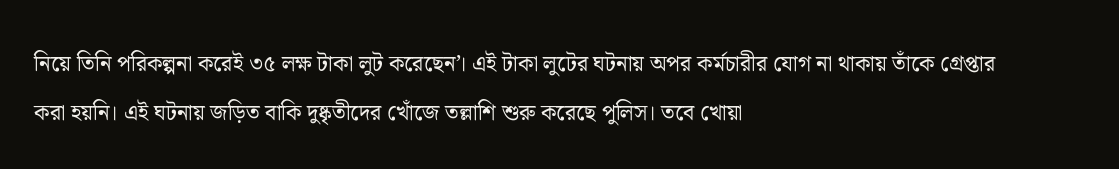নিয়ে তিনি পরিকল্পনা করেই ৩৫ লক্ষ টাকা লুট করেছেন’। এই টাকা লুটের ঘটনায় অপর কর্মচারীর যোগ না থাকায় তাঁকে গ্রেপ্তার করা হয়নি। এই ঘটনায় জড়িত বাকি দুষ্কৃতীদের খোঁজে তল্লাশি শুরু করেছে পুলিস। তবে খোয়া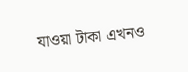যাওয়া টাকা এখনও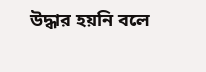উদ্ধার হয়নি বলে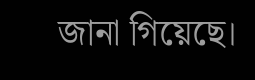জানা গিয়েছে।